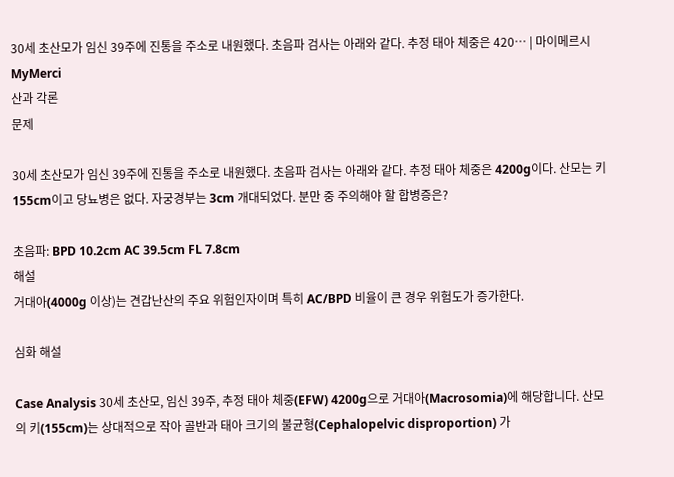30세 초산모가 임신 39주에 진통을 주소로 내원했다. 초음파 검사는 아래와 같다. 추정 태아 체중은 420… | 마이메르시 MyMerci
산과 각론
문제

30세 초산모가 임신 39주에 진통을 주소로 내원했다. 초음파 검사는 아래와 같다. 추정 태아 체중은 4200g이다. 산모는 키 155cm이고 당뇨병은 없다. 자궁경부는 3cm 개대되었다. 분만 중 주의해야 할 합병증은?

초음파: BPD 10.2cm AC 39.5cm FL 7.8cm
해설
거대아(4000g 이상)는 견갑난산의 주요 위험인자이며 특히 AC/BPD 비율이 큰 경우 위험도가 증가한다.

심화 해설

Case Analysis 30세 초산모, 임신 39주, 추정 태아 체중(EFW) 4200g으로 거대아(Macrosomia)에 해당합니다. 산모의 키(155cm)는 상대적으로 작아 골반과 태아 크기의 불균형(Cephalopelvic disproportion) 가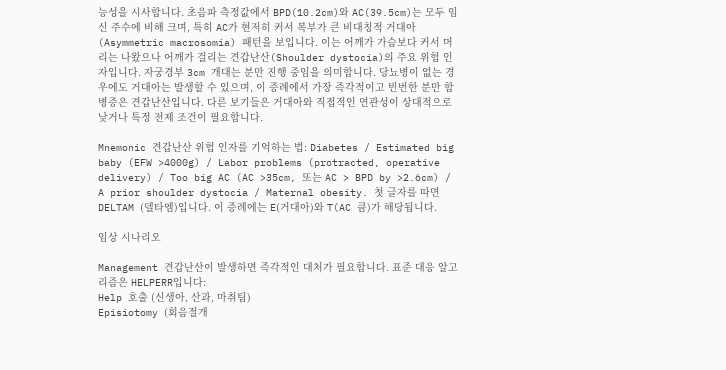능성을 시사합니다. 초음파 측정값에서 BPD(10.2cm)와 AC(39.5cm)는 모두 임신 주수에 비해 크며, 특히 AC가 현저히 커서 복부가 큰 비대칭적 거대아(Asymmetric macrosomia) 패턴을 보입니다. 이는 어깨가 가슴보다 커서 머리는 나왔으나 어깨가 걸리는 견갑난산(Shoulder dystocia)의 주요 위험 인자입니다. 자궁경부 3cm 개대는 분만 진행 중임을 의미합니다. 당뇨병이 없는 경우에도 거대아는 발생할 수 있으며, 이 증례에서 가장 즉각적이고 빈번한 분만 합병증은 견갑난산입니다. 다른 보기들은 거대아와 직접적인 연관성이 상대적으로 낮거나 특정 전제 조건이 필요합니다.

Mnemonic 견갑난산 위험 인자를 기억하는 법: Diabetes / Estimated big baby (EFW >4000g) / Labor problems (protracted, operative delivery) / Too big AC (AC >35cm, 또는 AC > BPD by >2.6cm) / A prior shoulder dystocia / Maternal obesity. 첫 글자를 따면 DELTAM (델타엠)입니다. 이 증례에는 E(거대아)와 T(AC 큼)가 해당됩니다.

임상 시나리오

Management 견갑난산이 발생하면 즉각적인 대처가 필요합니다. 표준 대응 알고리즘은 HELPERR입니다:
Help 호출 (신생아, 산과, 마취팀)
Episiotomy (회음절개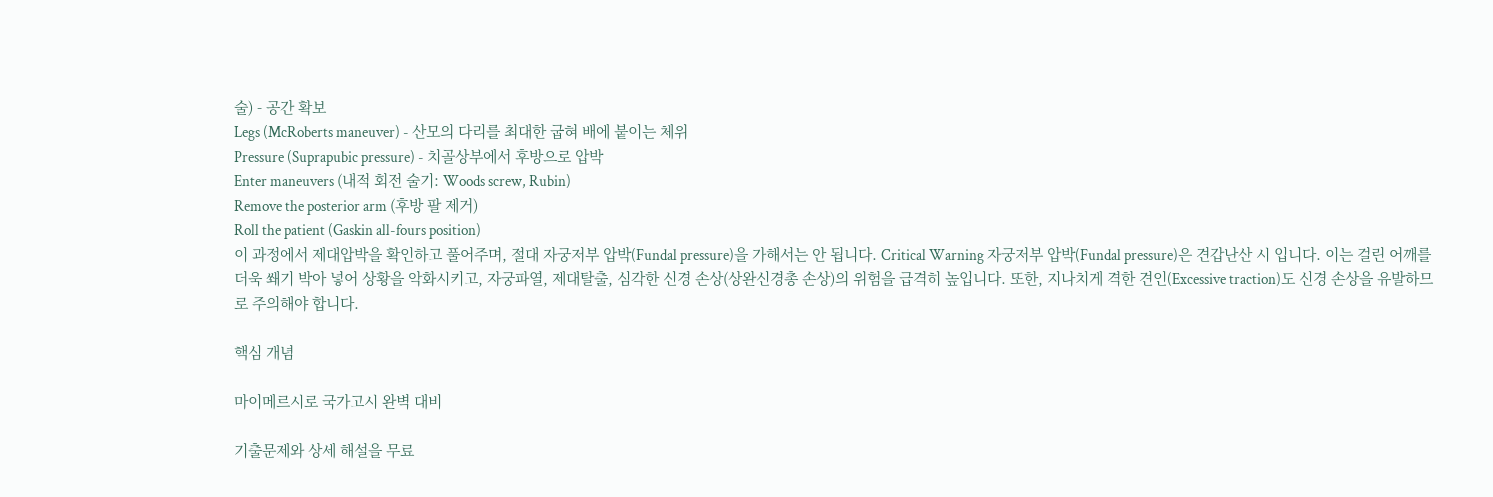술) - 공간 확보
Legs (McRoberts maneuver) - 산모의 다리를 최대한 굽혀 배에 붙이는 체위
Pressure (Suprapubic pressure) - 치골상부에서 후방으로 압박
Enter maneuvers (내적 회전 술기: Woods screw, Rubin)
Remove the posterior arm (후방 팔 제거)
Roll the patient (Gaskin all-fours position)
이 과정에서 제대압박을 확인하고 풀어주며, 절대 자궁저부 압박(Fundal pressure)을 가해서는 안 됩니다. Critical Warning 자궁저부 압박(Fundal pressure)은 견갑난산 시 입니다. 이는 걸린 어깨를 더욱 쐐기 박아 넣어 상황을 악화시키고, 자궁파열, 제대탈출, 심각한 신경 손상(상완신경총 손상)의 위험을 급격히 높입니다. 또한, 지나치게 격한 견인(Excessive traction)도 신경 손상을 유발하므로 주의해야 합니다.

핵심 개념

마이메르시로 국가고시 완벽 대비

기출문제와 상세 해설을 무료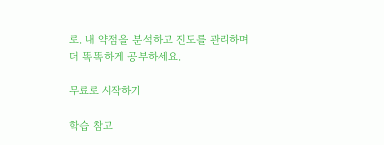로. 내 약점을 분석하고 진도를 관리하며 더 똑똑하게 공부하세요.

무료로 시작하기

학습 참고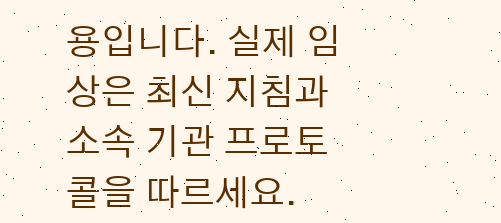용입니다. 실제 임상은 최신 지침과 소속 기관 프로토콜을 따르세요.